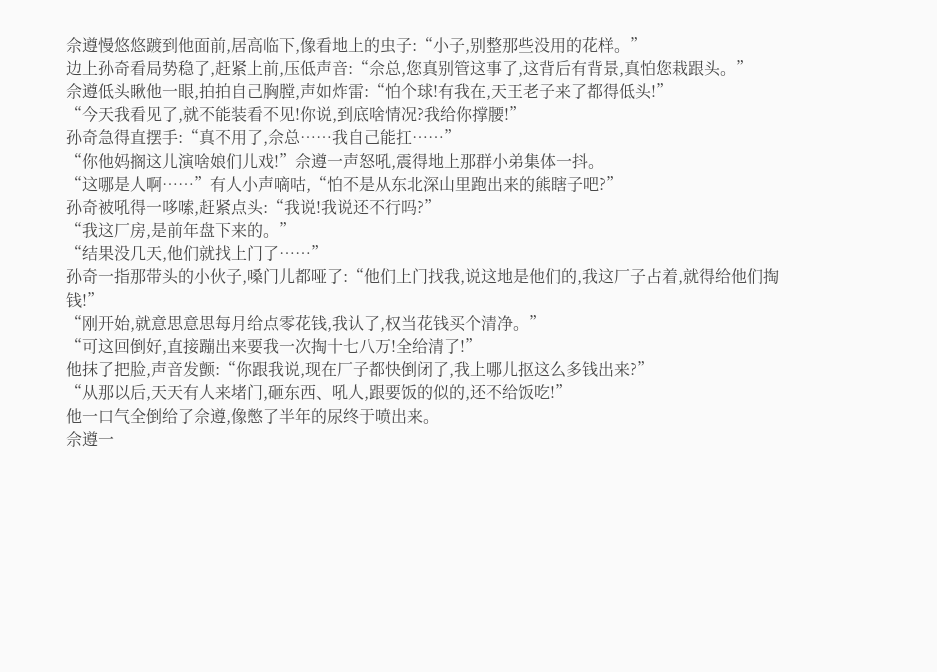佘遵慢悠悠踱到他面前,居高临下,像看地上的虫子:“小子,别整那些没用的花样。”
边上孙奇看局势稳了,赶紧上前,压低声音:“佘总,您真别管这事了,这背后有背景,真怕您栽跟头。”
佘遵低头瞅他一眼,拍拍自己胸膛,声如炸雷:“怕个球!有我在,天王老子来了都得低头!”
“今天我看见了,就不能装看不见!你说,到底啥情况?我给你撑腰!”
孙奇急得直摆手:“真不用了,佘总……我自己能扛……”
“你他妈搁这儿演啥娘们儿戏!”佘遵一声怒吼,震得地上那群小弟集体一抖。
“这哪是人啊……”有人小声嘀咕,“怕不是从东北深山里跑出来的熊瞎子吧?”
孙奇被吼得一哆嗦,赶紧点头:“我说!我说还不行吗?”
“我这厂房,是前年盘下来的。”
“结果没几天,他们就找上门了……”
孙奇一指那带头的小伙子,嗓门儿都哑了:“他们上门找我,说这地是他们的,我这厂子占着,就得给他们掏钱!”
“刚开始,就意思意思每月给点零花钱,我认了,权当花钱买个清净。”
“可这回倒好,直接蹦出来要我一次掏十七八万!全给清了!”
他抹了把脸,声音发颤:“你跟我说,现在厂子都快倒闭了,我上哪儿抠这么多钱出来?”
“从那以后,天天有人来堵门,砸东西、吼人,跟要饭的似的,还不给饭吃!”
他一口气全倒给了佘遵,像憋了半年的尿终于喷出来。
佘遵一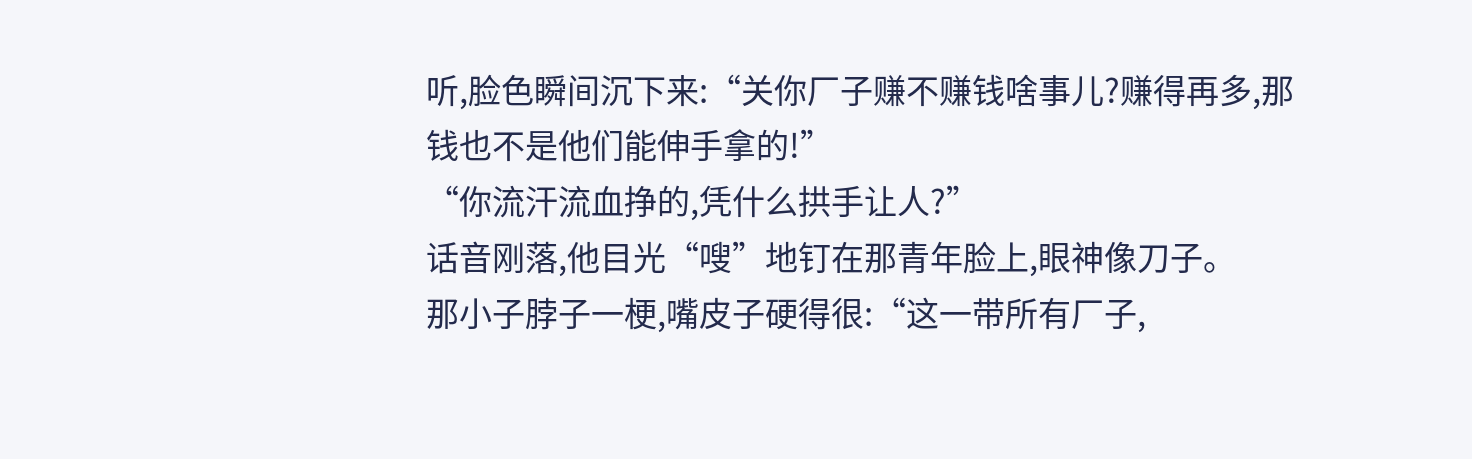听,脸色瞬间沉下来:“关你厂子赚不赚钱啥事儿?赚得再多,那钱也不是他们能伸手拿的!”
“你流汗流血挣的,凭什么拱手让人?”
话音刚落,他目光“嗖”地钉在那青年脸上,眼神像刀子。
那小子脖子一梗,嘴皮子硬得很:“这一带所有厂子,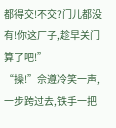都得交!不交?门儿都没有!你这厂子,趁早关门算了吧!”
“操!”佘遵冷笑一声,一步跨过去,铁手一把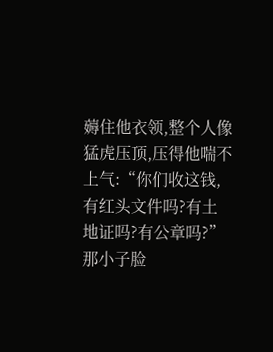薅住他衣领,整个人像猛虎压顶,压得他喘不上气:“你们收这钱,有红头文件吗?有土地证吗?有公章吗?”
那小子脸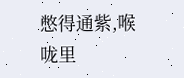憋得通紫,喉咙里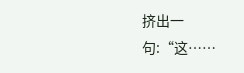挤出一句:“这……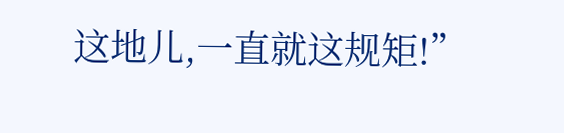这地儿,一直就这规矩!”